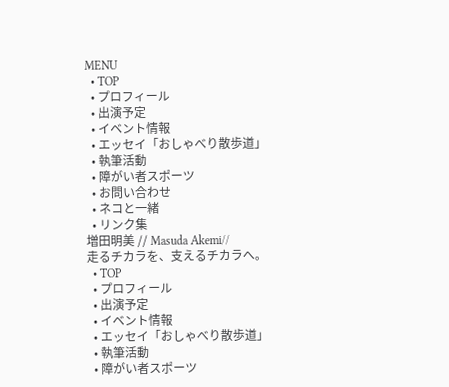MENU
  • TOP
  • プロフィール
  • 出演予定
  • イベント情報
  • エッセイ「おしゃべり散歩道」
  • 執筆活動
  • 障がい者スポーツ
  • お問い合わせ
  • ネコと一緒
  • リンク集
増田明美 // Masuda Akemi//
走るチカラを、支えるチカラへ。
  • TOP
  • プロフィール
  • 出演予定
  • イベント情報
  • エッセイ「おしゃべり散歩道」
  • 執筆活動
  • 障がい者スポーツ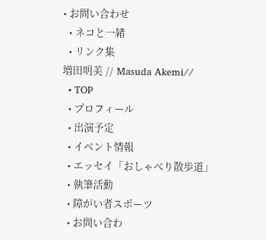• お問い合わせ
  • ネコと一緒
  • リンク集
増田明美 // Masuda Akemi//
  • TOP
  • プロフィール
  • 出演予定
  • イベント情報
  • エッセイ「おしゃべり散歩道」
  • 執筆活動
  • 障がい者スポーツ
  • お問い合わ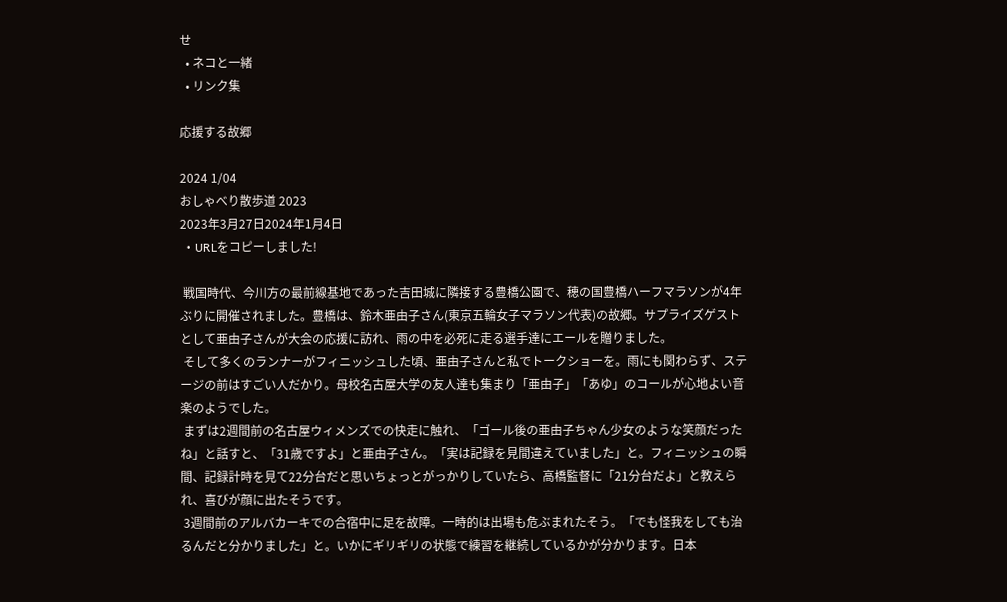せ
  • ネコと一緒
  • リンク集

応援する故郷

2024 1/04
おしゃべり散歩道 2023
2023年3月27日2024年1月4日
  • URLをコピーしました!

 戦国時代、今川方の最前線基地であった吉田城に隣接する豊橋公園で、穂の国豊橋ハーフマラソンが4年ぶりに開催されました。豊橋は、鈴木亜由子さん(東京五輪女子マラソン代表)の故郷。サプライズゲストとして亜由子さんが大会の応援に訪れ、雨の中を必死に走る選手達にエールを贈りました。
 そして多くのランナーがフィニッシュした頃、亜由子さんと私でトークショーを。雨にも関わらず、ステージの前はすごい人だかり。母校名古屋大学の友人達も集まり「亜由子」「あゆ」のコールが心地よい音楽のようでした。
 まずは2週間前の名古屋ウィメンズでの快走に触れ、「ゴール後の亜由子ちゃん少女のような笑顔だったね」と話すと、「31歳ですよ」と亜由子さん。「実は記録を見間違えていました」と。フィニッシュの瞬間、記録計時を見て22分台だと思いちょっとがっかりしていたら、高橋監督に「21分台だよ」と教えられ、喜びが顔に出たそうです。
 3週間前のアルバカーキでの合宿中に足を故障。一時的は出場も危ぶまれたそう。「でも怪我をしても治るんだと分かりました」と。いかにギリギリの状態で練習を継続しているかが分かります。日本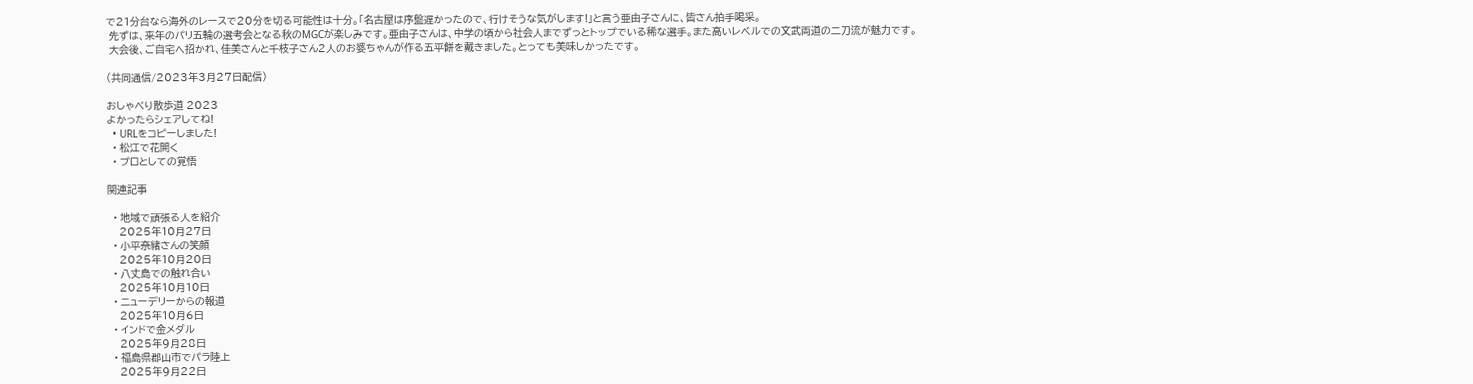で21分台なら海外のレースで20分を切る可能性は十分。「名古屋は序盤遅かったので、行けそうな気がします!」と言う亜由子さんに、皆さん拍手喝采。
 先ずは、来年のパリ五輪の選考会となる秋のMGCが楽しみです。亜由子さんは、中学の頃から社会人までずっとトップでいる稀な選手。また高いレベルでの文武両道の二刀流が魅力です。
 大会後、ご自宅へ招かれ、佳美さんと千枝子さん2人のお婆ちゃんが作る五平餅を戴きました。とっても美味しかったです。

(共同通信/2023年3月27日配信)

おしゃべり散歩道 2023
よかったらシェアしてね!
  • URLをコピーしました!
  • 松江で花開く
  • プロとしての覚悟

関連記事

  • 地域で頑張る人を紹介
    2025年10月27日
  • 小平奈緒さんの笑顔
    2025年10月20日
  • 八丈島での触れ合い
    2025年10月10日
  • ニューデリーからの報道
    2025年10月6日
  • インドで金メダル
    2025年9月28日
  • 福島県郡山市でパラ陸上
    2025年9月22日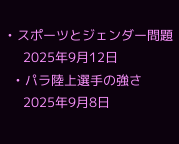• スポーツとジェンダー問題
    2025年9月12日
  • パラ陸上選手の強さ
    2025年9月8日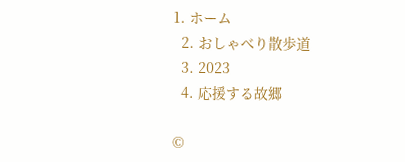1. ホーム
  2. おしゃべり散歩道
  3. 2023
  4. 応援する故郷

©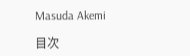Masuda Akemi

目次